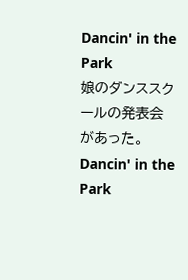Dancin' in the Park
娘のダンススクールの発表会があった。Dancin' in the Park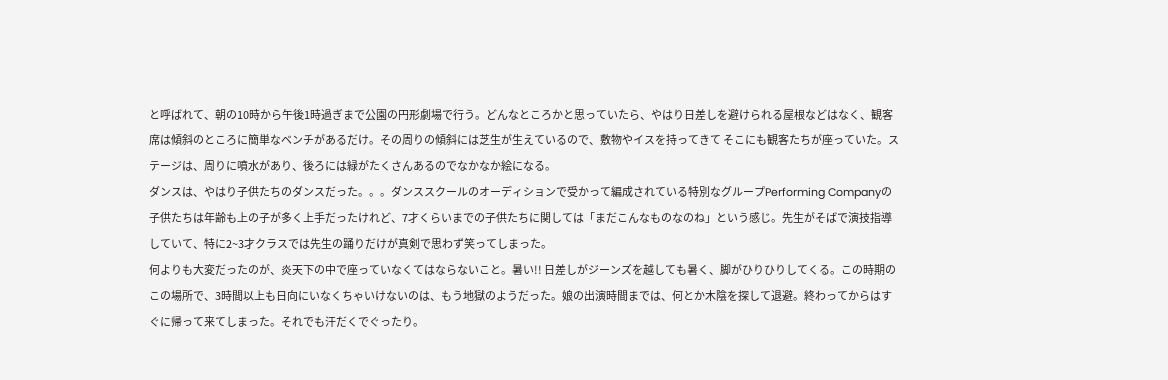と呼ばれて、朝の10時から午後1時過ぎまで公園の円形劇場で行う。どんなところかと思っていたら、やはり日差しを避けられる屋根などはなく、観客席は傾斜のところに簡単なベンチがあるだけ。その周りの傾斜には芝生が生えているので、敷物やイスを持ってきて そこにも観客たちが座っていた。ステージは、周りに噴水があり、後ろには緑がたくさんあるのでなかなか絵になる。
ダンスは、やはり子供たちのダンスだった。。。ダンススクールのオーディションで受かって編成されている特別なグループPerforming Companyの子供たちは年齢も上の子が多く上手だったけれど、7才くらいまでの子供たちに関しては「まだこんなものなのね」という感じ。先生がそばで演技指導していて、特に2~3才クラスでは先生の踊りだけが真剣で思わず笑ってしまった。
何よりも大変だったのが、炎天下の中で座っていなくてはならないこと。暑い!! 日差しがジーンズを越しても暑く、脚がひりひりしてくる。この時期のこの場所で、3時間以上も日向にいなくちゃいけないのは、もう地獄のようだった。娘の出演時間までは、何とか木陰を探して退避。終わってからはすぐに帰って来てしまった。それでも汗だくでぐったり。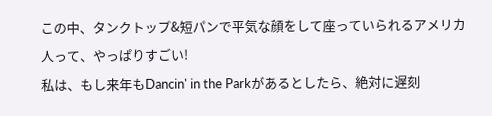この中、タンクトップ&短パンで平気な顔をして座っていられるアメリカ人って、やっぱりすごい!
私は、もし来年もDancin' in the Parkがあるとしたら、絶対に遅刻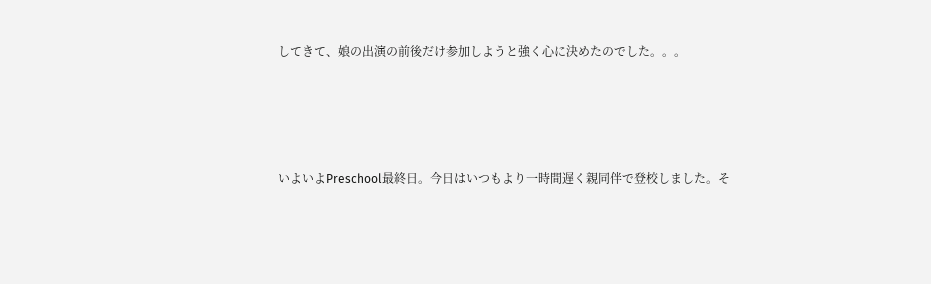してきて、娘の出演の前後だけ参加しようと強く心に決めたのでした。。。




いよいよPreschool最終日。今日はいつもより一時間遅く親同伴で登校しました。そ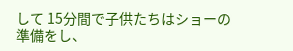して 15分間で子供たちはショーの準備をし、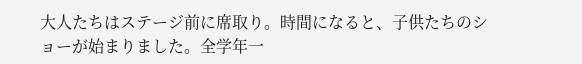大人たちはステージ前に席取り。時間になると、子供たちのショーが始まりました。全学年一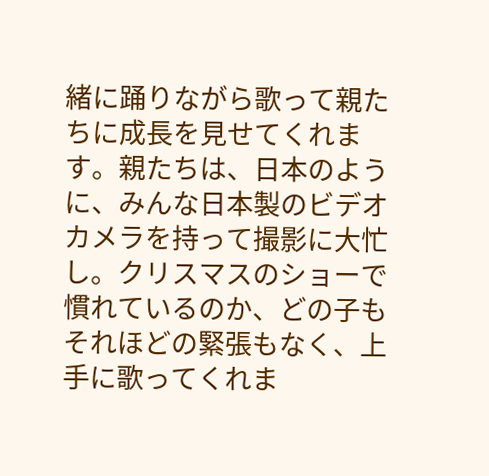緒に踊りながら歌って親たちに成長を見せてくれます。親たちは、日本のように、みんな日本製のビデオカメラを持って撮影に大忙し。クリスマスのショーで慣れているのか、どの子もそれほどの緊張もなく、上手に歌ってくれま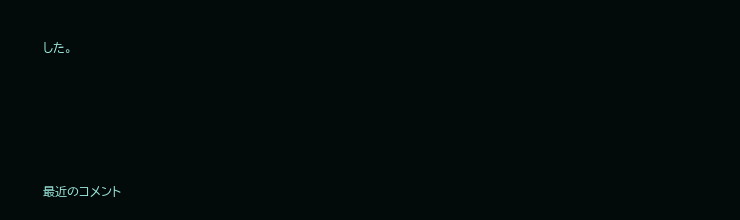した。







最近のコメント